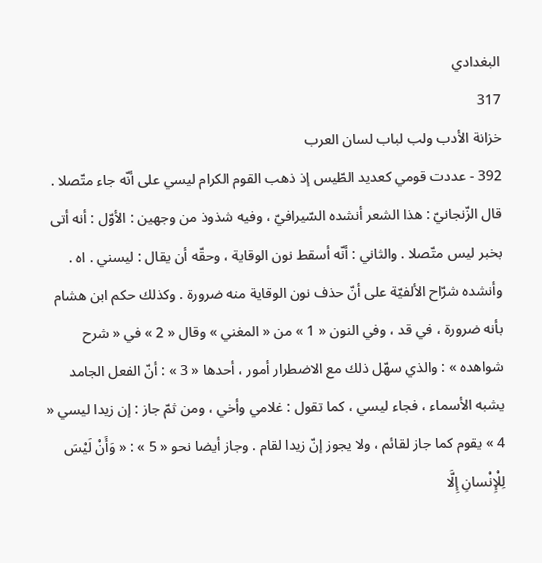البغدادي
317
خزانة الأدب ولب لباب لسان العرب
392 - عددت قومي كعديد الطّيس إذ ذهب القوم الكرام ليسي على أنّه جاء متّصلا . قال الزّنجانيّ : هذا الشعر أنشده السّيرافيّ ، وفيه شذوذ من وجهين : الأوّل : أنه أتى بخبر ليس متّصلا . والثاني : أنّه أسقط نون الوقاية ، وحقّه أن يقال : ليسني . اه . وأنشده شرّاح الألفيّة على أنّ حذف نون الوقاية منه ضرورة . وكذلك حكم ابن هشام بأنه ضرورة ، في قد ، وفي النون « 1 » من « المغني » وقال « 2 » في « شرح شواهده » : والذي سهّل ذلك مع الاضطرار أمور ، أحدها « 3 » : أنّ الفعل الجامد يشبه الأسماء ، فجاء ليسي ، كما تقول : غلامي وأخي ، ومن ثمّ جاز : إن زيدا ليسي « 4 » يقوم كما جاز لقائم ، ولا يجوز إنّ زيدا لقام . وجاز أيضا نحو « 5 » : « وَأَنْ لَيْسَ لِلْإِنْسانِ إِلَّا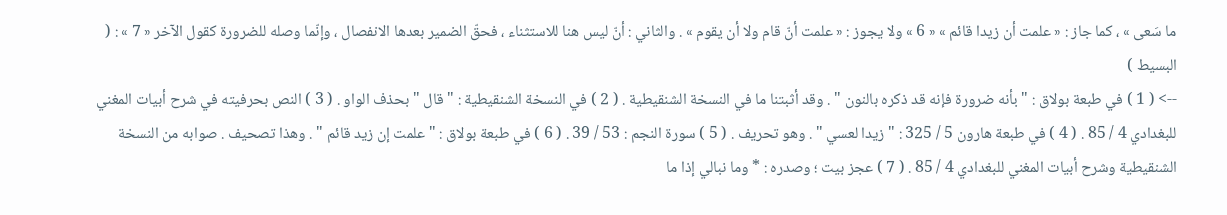ما سَعى » ، كما جاز : « علمت أن زيدا قائم » « 6 » ولا يجوز : « علمت أنّ قام ولا أن يقوم » . والثاني : أنّ ليس هنا للاستثناء ، فحقّ الضمير بعدها الانفصال ، وإنّما وصله للضرورة كقول الآخر « 7 » : ( البسيط )
--> ( 1 ) في طبعة بولاق : " بأنه ضرورة فإنه قد ذكره بالنون " . وقد أثبتنا ما في النسخة الشنقيطية . ( 2 ) في النسخة الشنقيطية : " قال " بحذف الواو . ( 3 ) النص بحرفيته في شرح أبيات المغني للبغدادي 4 / 85 . ( 4 ) في طبعة هارون 5 / 325 : " زيدا لعسي " . وهو تحريف . ( 5 ) سورة النجم : 53 / 39 . ( 6 ) في طبعة بولاق : " علمت إن زيد قائم " . وهذا تصحيف . صوابه من النسخة الشنقيطية وشرح أبيات المغني للبغدادي 4 / 85 . ( 7 ) عجز بيت ؛ وصدره : * وما نبالي إذا ما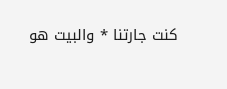كنت جارتنا * والبيت هو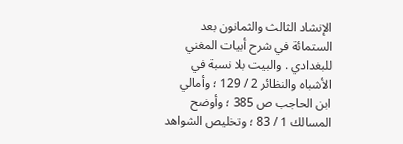الإنشاد الثالث والثمانون بعد الستمائة في شرح أبيات المغني للبغدادي . والبيت بلا نسبة في الأشباه والنظائر 2 / 129 ؛ وأمالي ابن الحاجب ص 385 ؛ وأوضح المسالك 1 / 83 ؛ وتخليص الشواهد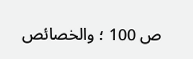ص 100 ؛ والخصائص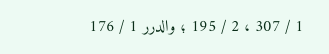1 / 307 ، 2 / 195 ؛ والدرر 1 / 176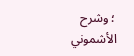؛ وشرح الأشموني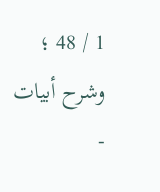1 / 48 ؛ وشرح أبيات -